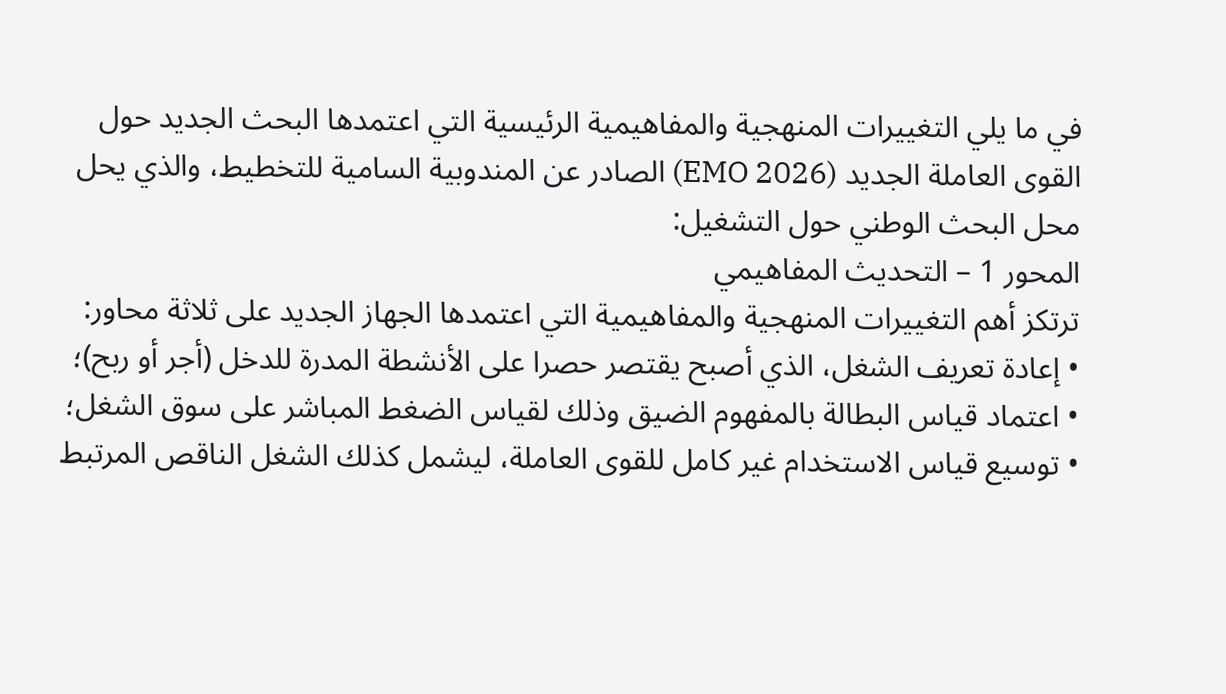في ما يلي التغييرات المنهجية والمفاهيمية الرئيسية التي اعتمدها البحث الجديد حول القوى العاملة الجديد (EMO 2026) الصادر عن المندوبية السامية للتخطيط، والذي يحل محل البحث الوطني حول التشغيل:
المحور 1 – التحديث المفاهيمي
ترتكز أهم التغييرات المنهجية والمفاهيمية التي اعتمدها الجهاز الجديد على ثلاثة محاور:
• إعادة تعريف الشغل، الذي أصبح يقتصر حصرا على الأنشطة المدرة للدخل (أجر أو ربح)؛
• اعتماد قياس البطالة بالمفهوم الضيق وذلك لقياس الضغط المباشر على سوق الشغل؛
• توسيع قياس الاستخدام غير كامل للقوى العاملة، ليشمل كذلك الشغل الناقص المرتبط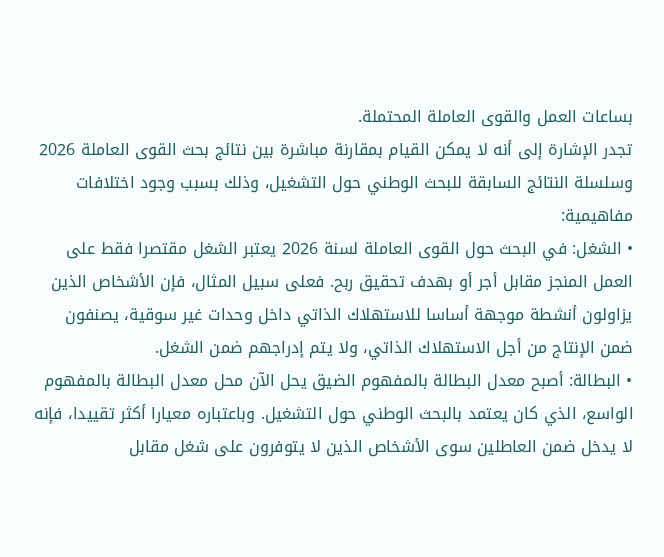بساعات العمل والقوى العاملة المحتملة.
تجدر الإشارة إلى أنه لا يمكن القيام بمقارنة مباشرة بين نتائج بحث القوى العاملة 2026 وسلسلة النتائج السابقة للبحث الوطني حول التشغيل، وذلك بسبب وجود اختلافات مفاهيمية:
• الشغل: في البحث حول القوى العاملة لسنة 2026 يعتبر الشغل مقتصرا فقط على العمل المنجز مقابل أجر أو بهدف تحقيق ربح. فعلى سبيل المثال، فإن الأشخاص الذين يزاولون أنشطة موجهة أساسا للاستهلاك الذاتي داخل وحدات غير سوقية، يصنفون ضمن الإنتاج من أجل الاستهلاك الذاتي، ولا يتم إدراجهم ضمن الشغل.
• البطالة: أصبح معدل البطالة بالمفهوم الضيق يحل الآن محل معدل البطالة بالمفهوم الواسع، الذي كان يعتمد بالبحث الوطني حول التشغيل. وباعتباره معيارا أكثر تقييدا، فإنه لا يدخل ضمن العاطلين سوى الأشخاص الذين لا يتوفرون على شغل مقابل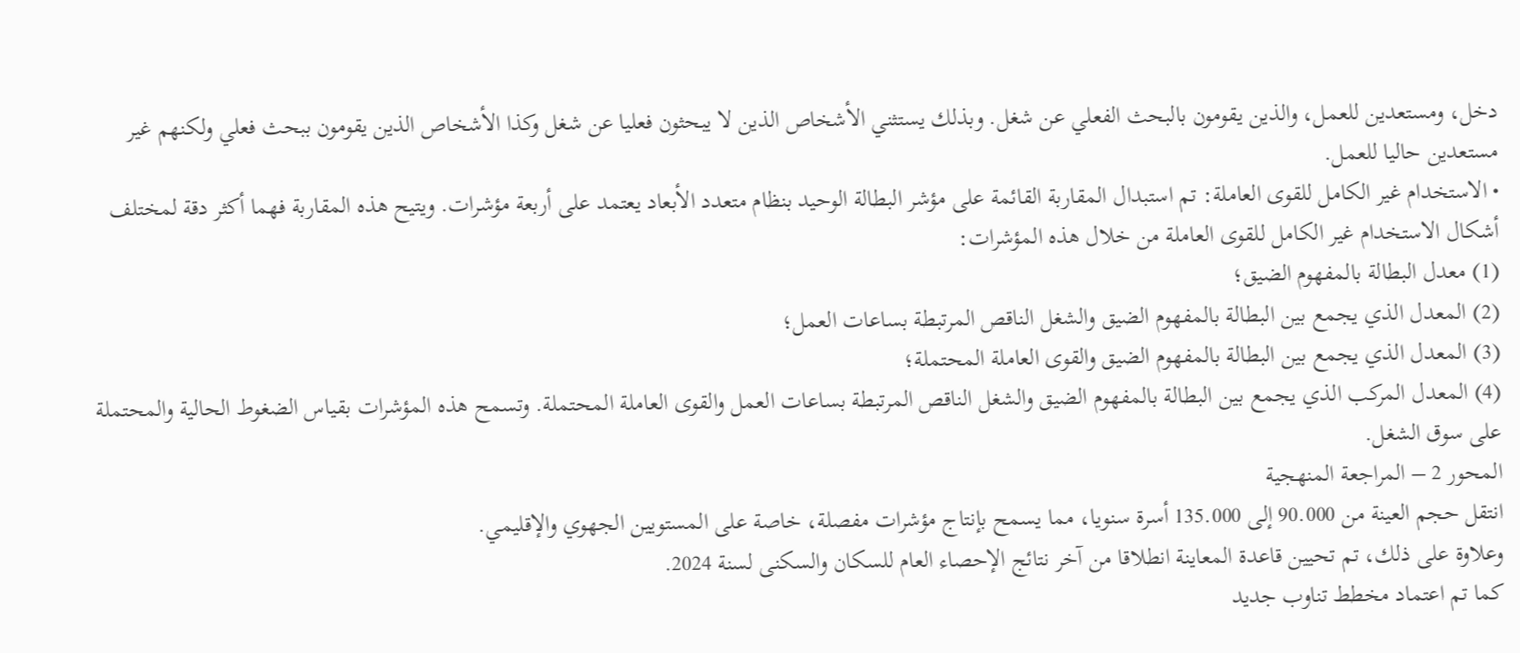دخل، ومستعدين للعمل، والذين يقومون بالبحث الفعلي عن شغل. وبذلك يستثني الأشخاص الذين لا يبحثون فعليا عن شغل وكذا الأشخاص الذين يقومون ببحث فعلي ولكنهم غير مستعدين حاليا للعمل.
• الاستخدام غير الكامل للقوى العاملة: تم استبدال المقاربة القائمة على مؤشر البطالة الوحيد بنظام متعدد الأبعاد يعتمد على أربعة مؤشرات. ويتيح هذه المقاربة فهما أكثر دقة لمختلف أشكال الاستخدام غير الكامل للقوى العاملة من خلال هذه المؤشرات:
(1) معدل البطالة بالمفهوم الضيق؛
(2) المعدل الذي يجمع بين البطالة بالمفهوم الضيق والشغل الناقص المرتبطة بساعات العمل؛
(3) المعدل الذي يجمع بين البطالة بالمفهوم الضيق والقوى العاملة المحتملة؛
(4) المعدل المركب الذي يجمع بين البطالة بالمفهوم الضيق والشغل الناقص المرتبطة بساعات العمل والقوى العاملة المحتملة. وتسمح هذه المؤشرات بقياس الضغوط الحالية والمحتملة على سوق الشغل.
المحور 2 – المراجعة المنهجية
انتقل حجم العينة من 90.000 إلى 135.000 أسرة سنويا، مما يسمح بإنتاج مؤشرات مفصلة، خاصة على المستويين الجهوي والإقليمي.
وعلاوة على ذلك، تم تحيين قاعدة المعاينة انطلاقا من آخر نتائج الإحصاء العام للسكان والسكنى لسنة 2024.
كما تم اعتماد مخطط تناوب جديد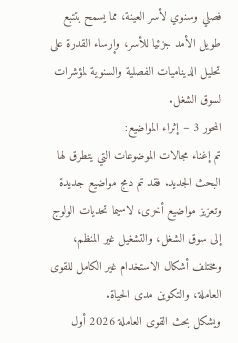فصلي وسنوي لأسر العينة، مما يسمح بتتبع طويل الأمد جزئيا للأسر، وإرساء القدرة على تحليل الديناميات الفصلية والسنوية لمؤشرات لسوق الشغل.
المحور 3 – إثراء المواضيع:
تم إغناء مجالات الموضوعات التي يتطرق لها البحث الجديد. فقد تم دمج مواضيع جديدة وتعزيز مواضيع أخرى، لاسيما تحديات الولوج إلى سوق الشغل، والتشغيل غير المنظم، ومختلف أشكال الاستخدام غير الكامل للقوى العاملة، والتكوين مدى الحياة.
ويشكل بحث القوى العاملة 2026 أول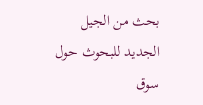بحث من الجيل الجديد للبحوث حول سوق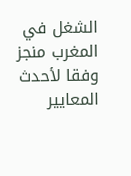الشغل في المغرب منجز وفقا لأحدث المعايير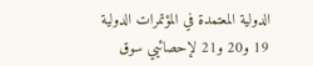الدولية المعتمدة في المؤتمرات الدولية 19 و20 و21 لإحصائيي سوق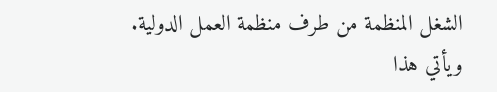الشغل المنظمة من طرف منظمة العمل الدولية. ويأتي هذا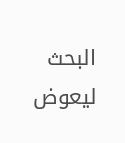البحث ليعوض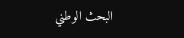البحث الوطني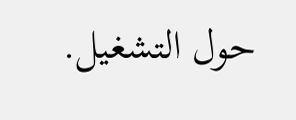حول التشغيل.